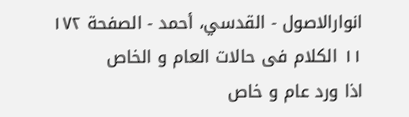انوارالاصول - القدسي، أحمد - الصفحة ١٧٢
١١ الكلام فى حالات العام و الخاص
اذا ورد عام و خاص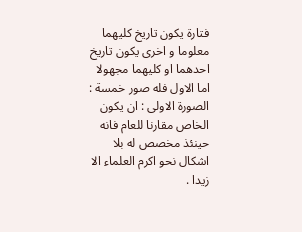فتارة يكون تاريخ كليهما معلوما و اخرى يكون تاريخ احدهما او كليهما مجهولا اما الاول فله صور خمسة :
الصورة الاولى : ان يكون الخاص مقارنا للعام فانه حينئذ مخصص له بلا اشكال نحو اكرم العلماء الا زيدا .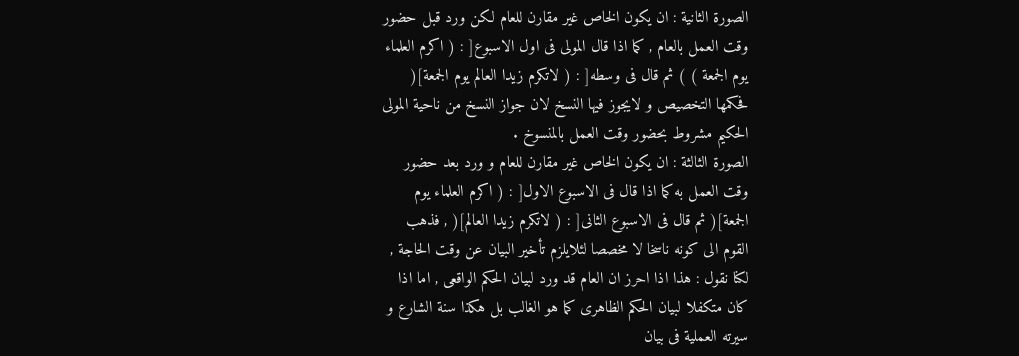الصورة الثانية : ان يكون الخاص غير مقارن للعام لكن ورد قبل حضور
وقت العمل بالعام , كما اذا قال المولى فى اول الاسبوع[ : ( اكرم العلماء
يوم الجمعة ) ) ثم قال فى وسطه[ : ( لاتكرم زيدا العالم يوم الجمعة](
فحكمها التخصيص و لايجوز فيها النسخ لان جواز النسخ من ناحية المولى
الحكيم مشروط بحضور وقت العمل بالمنسوخ .
الصورة الثالثة : ان يكون الخاص غير مقارن للعام و ورد بعد حضور
وقت العمل به كما اذا قال فى الاسبوع الاول[ : ( اكرم العلماء يوم
الجمعة]( ثم قال فى الاسبوع الثانى[ : ( لاتكرم زيدا العالم]( , فذهب
القوم الى كونه ناسخا لا مخصصا لئلايلزم تأخير البيان عن وقت الحاجة ,
لكنا نقول : هذا اذا احرز ان العام قد ورد لبيان الحكم الواقعى , اما اذا
كان متكفلا لبيان الحكم الظاهرى كما هو الغالب بل هكذا سنة الشارع و
سيرته العملية فى بيان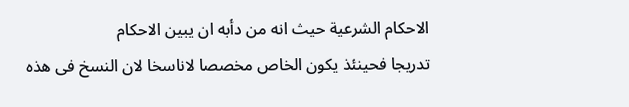الاحكام الشرعية حيث انه من دأبه ان يبين الاحكام
تدريجا فحينئذ يكون الخاص مخصصا لاناسخا لان النسخ فى هذه